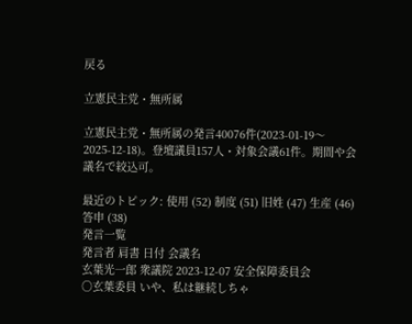戻る

立憲民主党・無所属

立憲民主党・無所属の発言40076件(2023-01-19〜2025-12-18)。登壇議員157人・対象会議61件。期間や会議名で絞込可。

最近のトピック: 使用 (52) 制度 (51) 旧姓 (47) 生産 (46) 答申 (38)
発言一覧
発言者 肩書 日付 会議名
玄葉光一郎 衆議院 2023-12-07 安全保障委員会
○玄葉委員 いや、私は継続しちゃ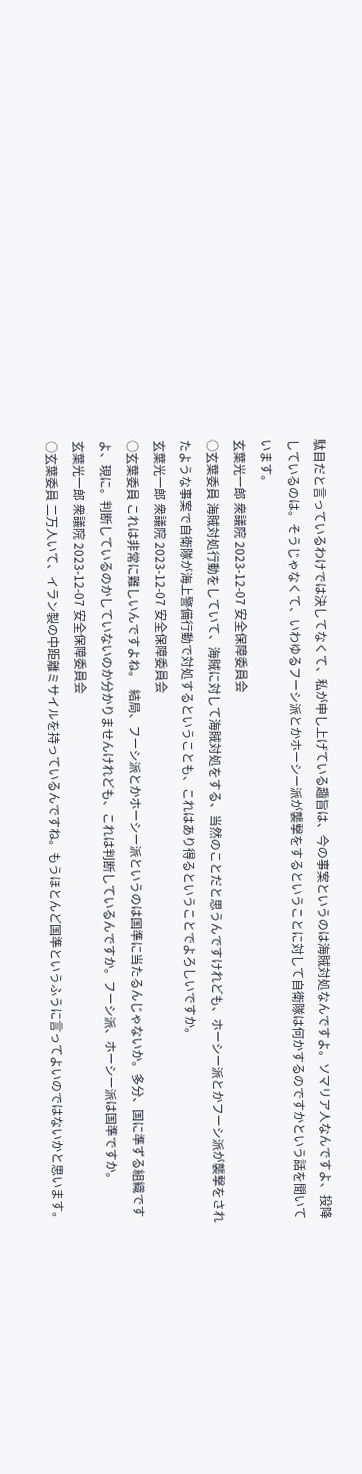駄目だと言っているわけでは決してなくて、私が申し上げている趣旨は、今の事案というのは海賊対処なんですよ。ソマリア人なんですよ、投降しているのは。そうじゃなくて、いわゆるフーシ派とかホーシー派が襲撃をするということに対して自衛隊は何かするのですかという話を聞いています。
玄葉光一郎 衆議院 2023-12-07 安全保障委員会
○玄葉委員 海賊対処行動をしていて、海賊に対して海賊対処をする、当然のことだと思うんですけれども、ホーシー派とかフーシ派が襲撃をされたような事案で自衛隊が海上警備行動で対処するということも、これはあり得るということでよろしいですか。
玄葉光一郎 衆議院 2023-12-07 安全保障委員会
○玄葉委員 これは非常に難しいんですよね。  結局、フーシ派とかホーシー派というのは国準に当たるんじゃないか。多分、国に準ずる組織ですよ、現に。判断しているのかしていないのか分かりませんけれども、これは判断しているんですか。フーシ派、ホーシー派は国準ですか。
玄葉光一郎 衆議院 2023-12-07 安全保障委員会
○玄葉委員 二万人いて、イラン製の中距離ミサイルを持っているんですね。もうほとんど国準というふうに言ってよいのではないかと思います。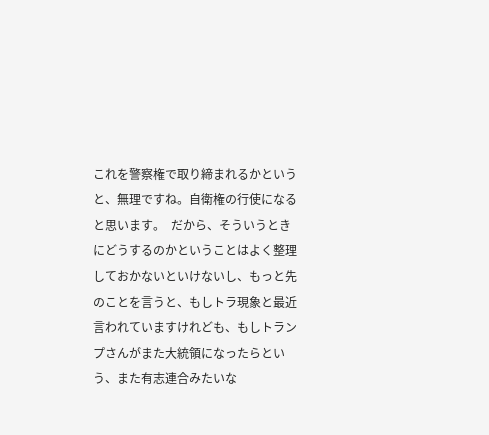これを警察権で取り締まれるかというと、無理ですね。自衛権の行使になると思います。  だから、そういうときにどうするのかということはよく整理しておかないといけないし、もっと先のことを言うと、もしトラ現象と最近言われていますけれども、もしトランプさんがまた大統領になったらという、また有志連合みたいな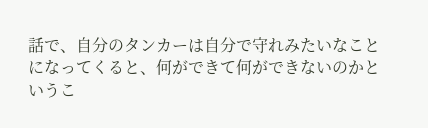話で、自分のタンカーは自分で守れみたいなことになってくると、何ができて何ができないのかというこ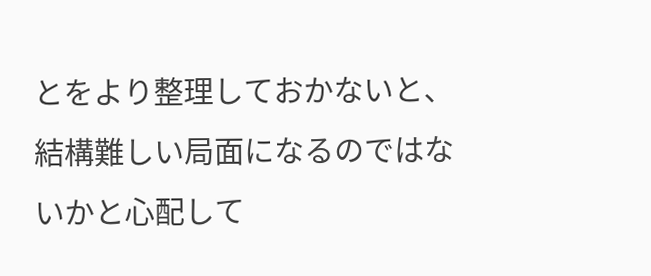とをより整理しておかないと、結構難しい局面になるのではないかと心配して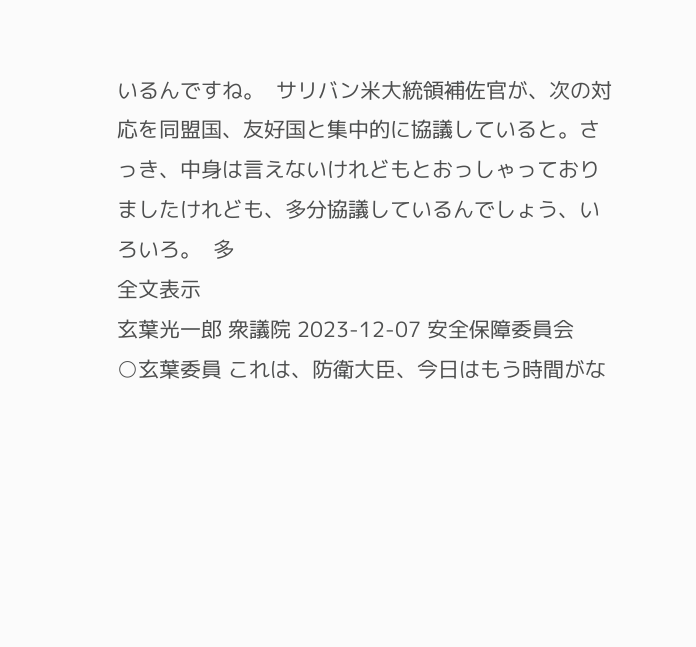いるんですね。  サリバン米大統領補佐官が、次の対応を同盟国、友好国と集中的に協議していると。さっき、中身は言えないけれどもとおっしゃっておりましたけれども、多分協議しているんでしょう、いろいろ。  多
全文表示
玄葉光一郎 衆議院 2023-12-07 安全保障委員会
○玄葉委員 これは、防衛大臣、今日はもう時間がな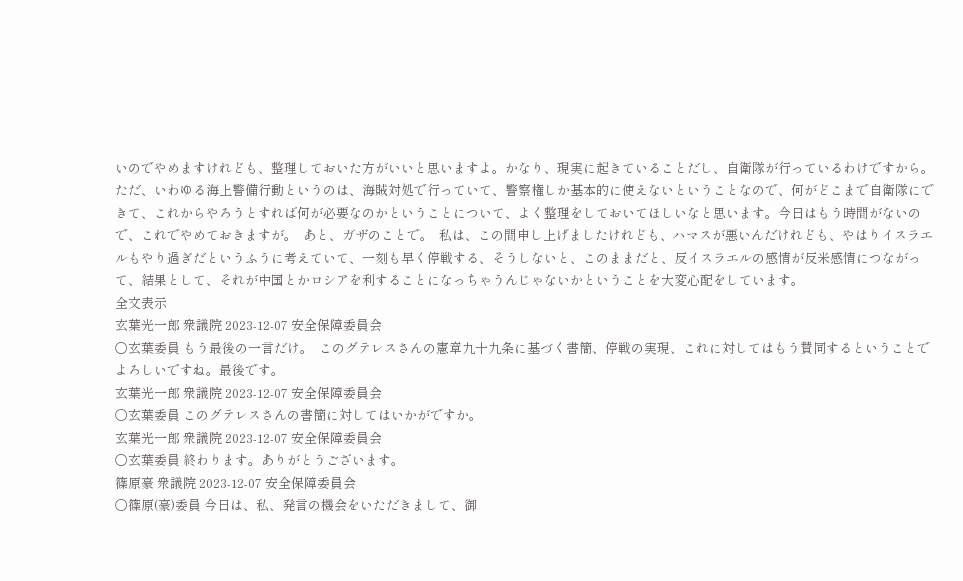いのでやめますけれども、整理しておいた方がいいと思いますよ。かなり、現実に起きていることだし、自衛隊が行っているわけですから。  ただ、いわゆる海上警備行動というのは、海賊対処で行っていて、警察権しか基本的に使えないということなので、何がどこまで自衛隊にできて、これからやろうとすれば何が必要なのかということについて、よく整理をしておいてほしいなと思います。今日はもう時間がないので、これでやめておきますが。  あと、ガザのことで。  私は、この間申し上げましたけれども、ハマスが悪いんだけれども、やはりイスラエルもやり過ぎだというふうに考えていて、一刻も早く停戦する、そうしないと、このままだと、反イスラエルの感情が反米感情につながって、結果として、それが中国とかロシアを利することになっちゃうんじゃないかということを大変心配をしています。
全文表示
玄葉光一郎 衆議院 2023-12-07 安全保障委員会
○玄葉委員 もう最後の一言だけ。  このグテレスさんの憲章九十九条に基づく書簡、停戦の実現、これに対してはもう賛同するということでよろしいですね。最後です。
玄葉光一郎 衆議院 2023-12-07 安全保障委員会
○玄葉委員 このグテレスさんの書簡に対してはいかがですか。
玄葉光一郎 衆議院 2023-12-07 安全保障委員会
○玄葉委員 終わります。ありがとうございます。
篠原豪 衆議院 2023-12-07 安全保障委員会
○篠原(豪)委員 今日は、私、発言の機会をいただきまして、御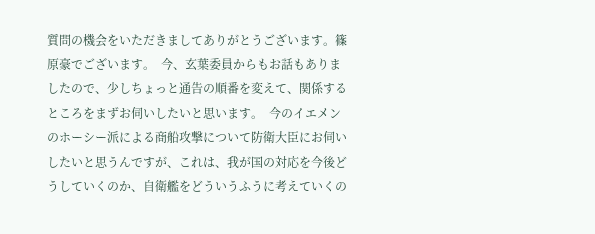質問の機会をいただきましてありがとうございます。篠原豪でございます。  今、玄葉委員からもお話もありましたので、少しちょっと通告の順番を変えて、関係するところをまずお伺いしたいと思います。  今のイエメンのホーシー派による商船攻撃について防衛大臣にお伺いしたいと思うんですが、これは、我が国の対応を今後どうしていくのか、自衛艦をどういうふうに考えていくの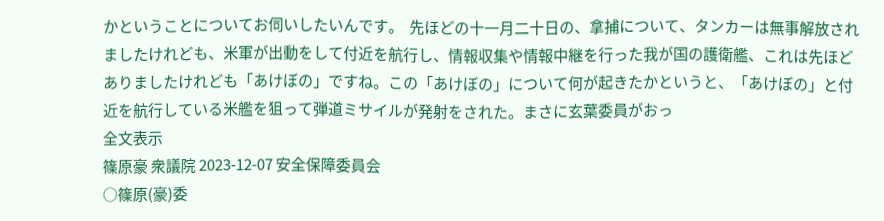かということについてお伺いしたいんです。  先ほどの十一月二十日の、拿捕について、タンカーは無事解放されましたけれども、米軍が出動をして付近を航行し、情報収集や情報中継を行った我が国の護衛艦、これは先ほどありましたけれども「あけぼの」ですね。この「あけぼの」について何が起きたかというと、「あけぼの」と付近を航行している米艦を狙って弾道ミサイルが発射をされた。まさに玄葉委員がおっ
全文表示
篠原豪 衆議院 2023-12-07 安全保障委員会
○篠原(豪)委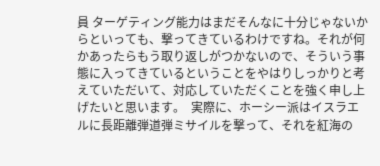員 ターゲティング能力はまだそんなに十分じゃないからといっても、撃ってきているわけですね。それが何かあったらもう取り返しがつかないので、そういう事態に入ってきているということをやはりしっかりと考えていただいて、対応していただくことを強く申し上げたいと思います。  実際に、ホーシー派はイスラエルに長距離弾道弾ミサイルを撃って、それを紅海の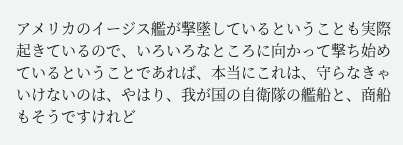アメリカのイージス艦が撃墜しているということも実際起きているので、いろいろなところに向かって撃ち始めているということであれば、本当にこれは、守らなきゃいけないのは、やはり、我が国の自衛隊の艦船と、商船もそうですけれど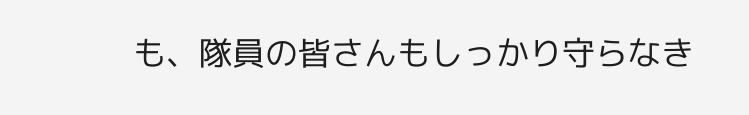も、隊員の皆さんもしっかり守らなき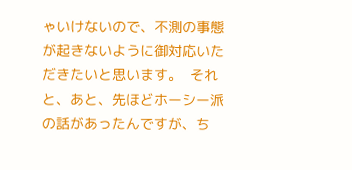ゃいけないので、不測の事態が起きないように御対応いただきたいと思います。  それと、あと、先ほどホーシー派の話があったんですが、ち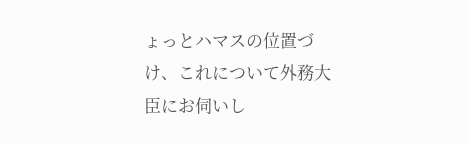ょっとハマスの位置づけ、これについて外務大臣にお伺いし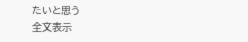たいと思う
全文表示